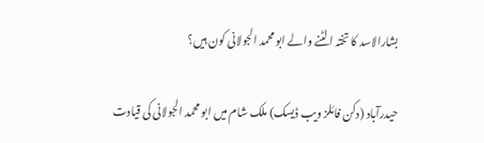بشارالاسد کا تختہ الٹنے والے ابو محمد الجولانی کون ہیں؟

حیدرآباد (دکن فائلز ویب ڈیسک) ملک شام میں ابو محمد الجولانی کی قیادت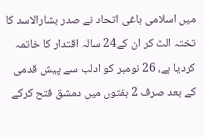میں اسلامی باغی اتحاد نے صدر بشارالاسد کا تختہ الٹ کر ان کے24 سالہ اقتدار کا خاتمہ کردیا ہے، 26 نومبر کو ادلب سے پیش قدمی کے بعد صرف 2 ہفتوں میں دمشق فتح کرکے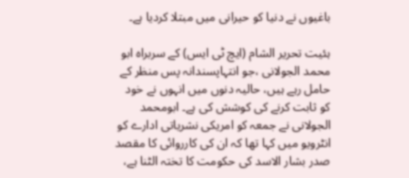باغیوں نے دنیا کو حیرانی میں مبتلا کردیا ہے۔

ہئیت تحریر الشام (ایچ ٹی ایس) کے سربراہ ابو محمد الجولانی ،جو انتہاپسندانہ پس منظر کے حامل رہے ہیں، حالیہ دنوں میں انہوں نے خود کو ثابت کرنے کی کوشش کی ہے۔ ابومحمد الجولانی نے جمعہ کو امریکی نشریاتی ادارے کو انٹرویو میں کہا تھا کہ ان کی کارروائی کا مقصد صدر بشار الاسد کی حکومت کا تختہ الٹنا ہے،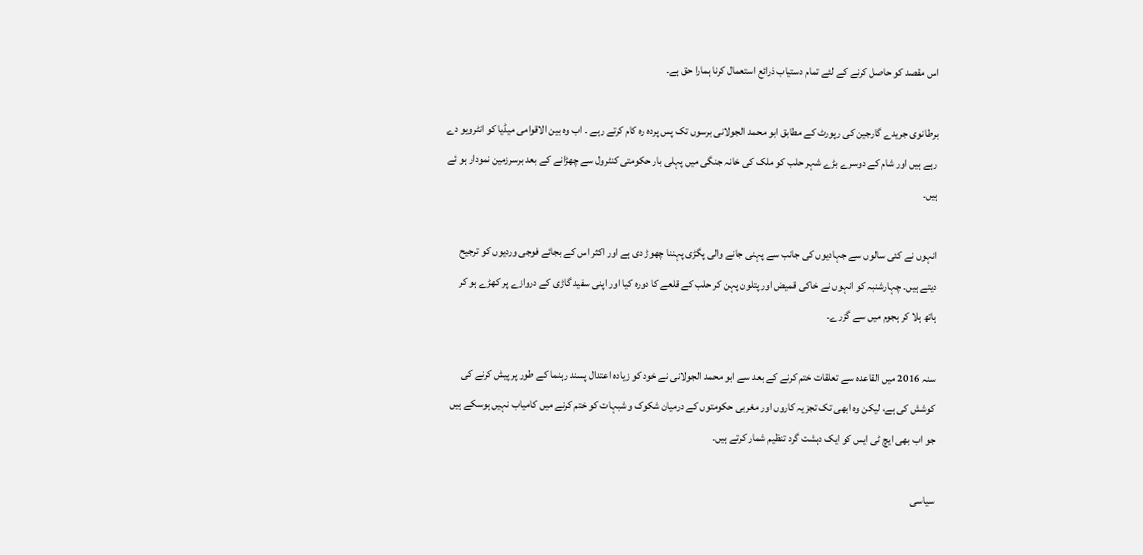اس مقصد کو حاصل کرنے کے لئے تمام دستیاب ذرائع استعمال کرنا ہمارا حق ہے۔

برطانوی جریدے گارجین کی رپورٹ کے مطابق ابو محمد الجولانی برسوں تک پس پردہ رہ کام کرتے رہے ۔ اب وہ بین الاقوامی میڈیا کو انٹرویو دے رہے ہیں اور شام کے دوسرے بڑے شہر حلب کو ملک کی خانہ جنگی میں پہلی بار حکومتی کنٹرول سے چھڑانے کے بعد برسرزمین نمودار ہو ئے ہیں۔

انہوں نے کئی سالوں سے جہادیوں کی جانب سے پہنی جانے والی پگڑی پہننا چھوڑ دی ہے اور اکثر اس کے بجائے فوجی وردیوں کو ترجیح دیتے ہیں۔ چہارشنبہ کو انہوں نے خاکی قمیض اور پتلون پہن کر حلب کے قلعے کا دورہ کیا اور اپنی سفید گاڑی کے دروازے پر کھڑے ہو کر ہاتھ ہلا کر ہجوم میں سے گزرے۔

سنہ 2016 میں القاعدہ سے تعلقات ختم کرنے کے بعد سے ابو محمد الجولانی نے خود کو زیادہ اعتدال پسند رہنما کے طور پر پیش کرنے کی کوشش کی ہے، لیکن وہ ابھی تک تجزیہ کاروں اور مغربی حکومتوں کے درمیان شکوک و شبہات کو ختم کرنے میں کامیاب نہیں ہوسکے ہیں جو اب بھی ایچ ٹی ایس کو ایک دہشت گرد تنظیم شمار کرتے ہیں۔

سیاسی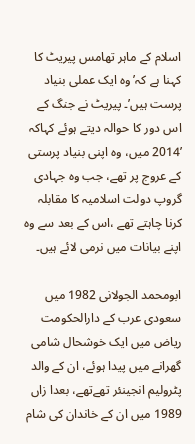اسلام کے ماہر تھامس پیریٹ کا کہنا ہے کہ’وہ ایک عملی بنیاد پرست ہیں’۔ پیریٹ نے جنگ کے اس دور کا حوالہ دیتے ہوئے کہاکہ ’2014 میں، وہ اپنی بنیاد پرستی کے عروج پر تھے، جب وہ جہادی گروپ دولت اسلامیہ کا مقابلہ کرنا چاہتے تھے ،اس کے بعد سے وہ اپنے بیانات میں نرمی لائے ہیں۔

ابومحمد الجولانی 1982 میں سعودی عرب کے دارالحکومت ریاض میں ایک خوشحال شامی گھرانے میں پیدا ہوئے، ان کے والد پٹرولیم انجینئر تھےتھے، بعدا زاں 1989 میں ان کے خاندان کی شام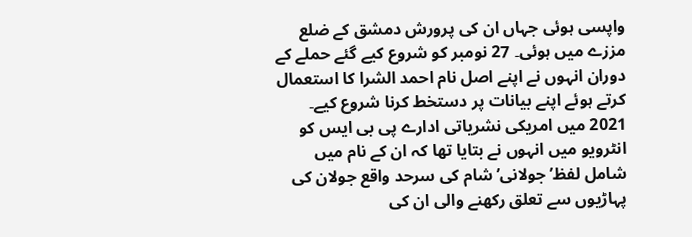واپسی ہوئی جہاں ان کی پرورش دمشق کے ضلع مززے میں ہوئی۔ 27 نومبر کو شروع کیے گئے حملے کے دوران انہوں نے اپنے اصل نام احمد الشرا کا استعمال کرتے ہوئے اپنے بیانات پر دستخط کرنا شروع کیے۔ 2021 میں امریکی نشریاتی ادارے پی بی ایس کو انٹرویو میں انہوں نے بتایا تھا کہ ان کے نام میں شامل لفظ’جولانی’شام کی سرحد واقع جولان کی پہاڑیوں سے تعلق رکھنے والی ان کی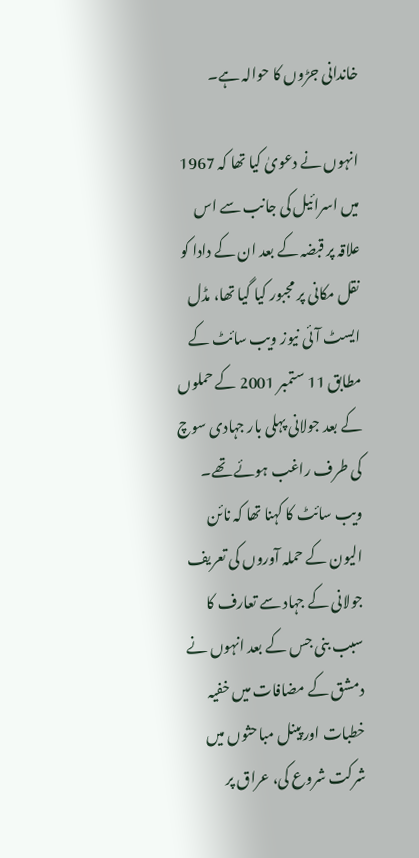خاندانی جڑوں کا حوالہ ہے۔

انہوں نے دعویٰ کیا تھا کہ 1967 میں اسرائیل کی جانب سے اس علاقہ پر قبضہ کے بعد ان کے دادا کو نقل مکانی پر مجبور کیا گیا تھا، مڈل ایسٹ آئی نیوز ویب سائٹ کے مطابق 11 ستمبر 2001 کے حملوں کے بعد جولانی پہلی بار جہادی سوچ کی طرف راغب ہوئے تھے۔ ویب سائٹ کا کہنا تھا کہ نائن الیون کے حملہ آوروں کی تعریف جولانی کے جہاد سے تعارف کا سبب بنی جس کے بعد انہوں نے دمشق کے مضافات میں خفیہ خطبات اور پینل مباحثوں میں شرکت شروع کی، عراق پر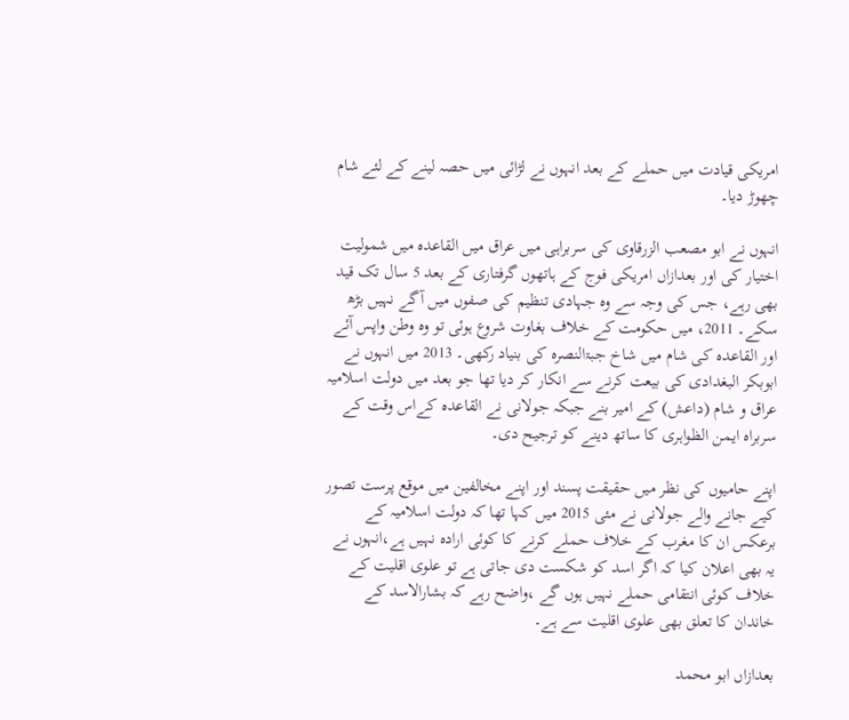امریکی قیادت میں حملے کے بعد انہوں نے لڑائی میں حصہ لینے کے لئے شام چھوڑ دیا۔

انہوں نے ابو مصعب الزرقاوی کی سربراہی میں عراق میں القاعدہ میں شمولیت اختیار کی اور بعدازاں امریکی فوج کے ہاتھوں گرفتاری کے بعد 5 سال تک قید بھی رہے، جس کی وجہ سے وہ جہادی تنظیم کی صفوں میں آگے نہیں بڑھ سکے۔ 2011، میں حکومت کے خلاف بغاوت شروع ہوئی تو وہ وطن واپس آئے اور القاعدہ کی شام میں شاخ جبۃالنصرہ کی بنیاد رکھی۔ 2013 میں انہوں نے ابوبکر البغدادی کی بیعت کرنے سے انکار کر دیا تھا جو بعد میں دولت اسلامیہ عراق و شام (داعش) کے امیر بنے جبکہ جولانی نے القاعدہ کےاس وقت کے سربراہ ایمن الظواہری کا ساتھ دینے کو ترجیح دی۔

اپنے حامیوں کی نظر میں حقیقت پسند اور اپنے مخالفین میں موقع پرست تصور کیے جانے والے جولانی نے مئی 2015 میں کہا تھا کہ دولت اسلامیہ کے برعکس ان کا مغرب کے خلاف حملے کرنے کا کوئی ارادہ نہیں ہے،انہوں نے یہ بھی اعلان کیا کہ اگر اسد کو شکست دی جاتی ہے تو علوی اقلیت کے خلاف کوئی انتقامی حملے نہیں ہوں گے ،واضح رہے کہ بشارالاسد کے خاندان کا تعلق بھی علوی اقلیت سے ہے۔

بعدازاں ابو محمد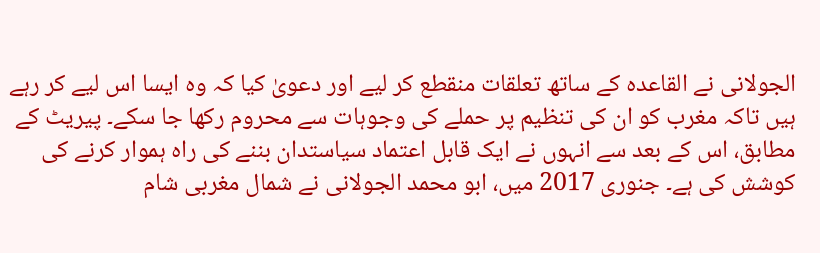الجولانی نے القاعدہ کے ساتھ تعلقات منقطع کر لیے اور دعویٰ کیا کہ وہ ایسا اس لیے کر رہے ہیں تاکہ مغرب کو ان کی تنظیم پر حملے کی وجوہات سے محروم رکھا جا سکے۔ پیریٹ کے مطابق، اس کے بعد سے انہوں نے ایک قابل اعتماد سیاستدان بننے کی راہ ہموار کرنے کی کوشش کی ہے۔ جنوری 2017 میں، ابو محمد الجولانی نے شمال مغربی شام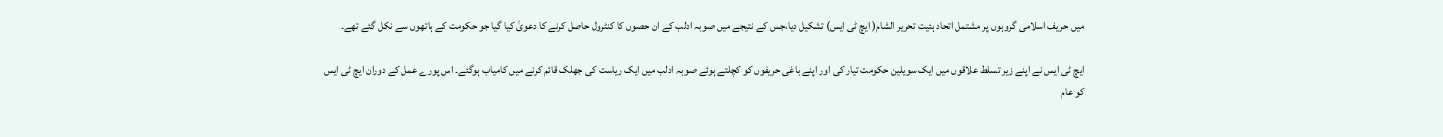میں حریف اسلامی گروہوں پر مشتمل اتحاد ہئیت تحریر الشام( ایچ ٹی ایس) تشکیل دیا،جس کے نتیجے میں صوبہ ادلب کے ان حصوں کا کنٹرول حاصل کرنے کا دعویٰ کیا گیا جو حکومت کے ہاتھوں سے نکل گئے تھے۔

ایچ ٹی ایس نے اپنے زیر تسلط علاقوں میں ایک سویلین حکومت تیار کی اور اپنے باغی حریفوں کو کچلتے ہوئے صوبہ ادلب میں ایک ریاست کی جھلک قائم کرنے میں کامیاب ہوگئے۔ اس پورے عمل کے دوران ایچ ٹی ایس کو عام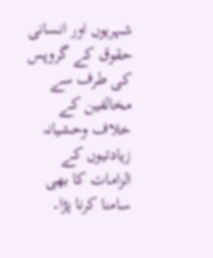شہریوں اور انسانی حقوق کے گروپس کی طرف سے مخالفین کے خلاف وحشیانہ زیادتیوں کے الزامات کا بھی سامنا کرنا پڑا۔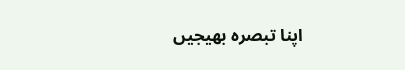اپنا تبصرہ بھیجیں